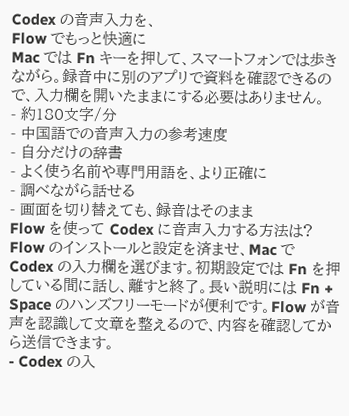Codex の音声入力を、
Flow でもっと快適に
Mac では Fn キーを押して、スマートフォンでは歩きながら。録音中に別のアプリで資料を確認できるので、入力欄を開いたままにする必要はありません。
- 約180文字/分
- 中国語での音声入力の参考速度
- 自分だけの辞書
- よく使う名前や専門用語を、より正確に
- 調べながら話せる
- 画面を切り替えても、録音はそのまま
Flow を使って Codex に音声入力する方法は?
Flow のインストールと設定を済ませ、Mac で Codex の入力欄を選びます。初期設定では Fn を押している間に話し、離すと終了。長い説明には Fn + Space のハンズフリーモードが便利です。Flow が音声を認識して文章を整えるので、内容を確認してから送信できます。
- Codex の入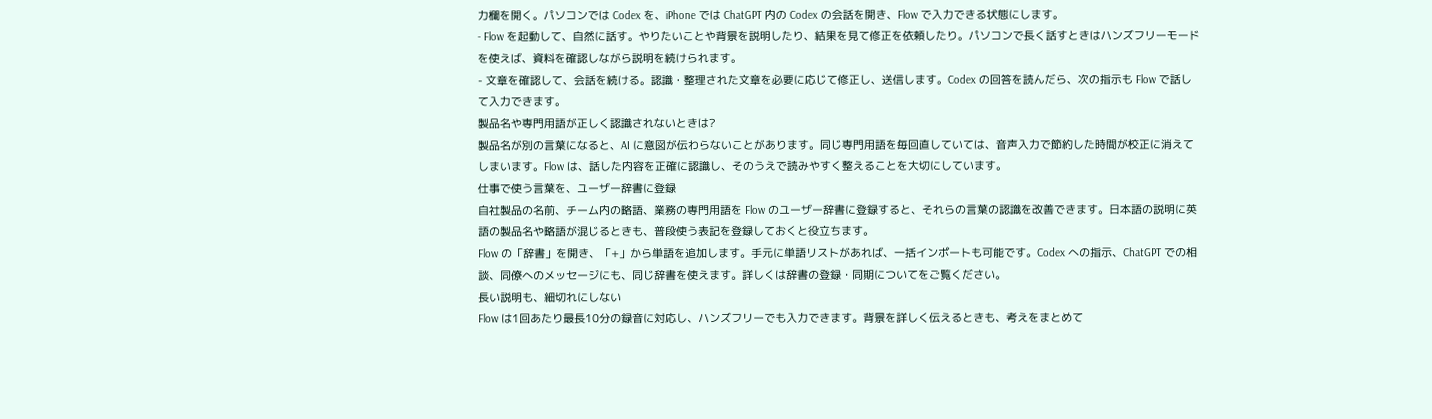力欄を開く。パソコンでは Codex を、iPhone では ChatGPT 内の Codex の会話を開き、Flow で入力できる状態にします。
- Flow を起動して、自然に話す。やりたいことや背景を説明したり、結果を見て修正を依頼したり。パソコンで長く話すときはハンズフリーモードを使えば、資料を確認しながら説明を続けられます。
- 文章を確認して、会話を続ける。認識・整理された文章を必要に応じて修正し、送信します。Codex の回答を読んだら、次の指示も Flow で話して入力できます。
製品名や専門用語が正しく認識されないときは?
製品名が別の言葉になると、AI に意図が伝わらないことがあります。同じ専門用語を毎回直していては、音声入力で節約した時間が校正に消えてしまいます。Flow は、話した内容を正確に認識し、そのうえで読みやすく整えることを大切にしています。
仕事で使う言葉を、ユーザー辞書に登録
自社製品の名前、チーム内の略語、業務の専門用語を Flow のユーザー辞書に登録すると、それらの言葉の認識を改善できます。日本語の説明に英語の製品名や略語が混じるときも、普段使う表記を登録しておくと役立ちます。
Flow の「辞書」を開き、「+」から単語を追加します。手元に単語リストがあれば、一括インポートも可能です。Codex への指示、ChatGPT での相談、同僚へのメッセージにも、同じ辞書を使えます。詳しくは辞書の登録・同期についてをご覧ください。
長い説明も、細切れにしない
Flow は1回あたり最長10分の録音に対応し、ハンズフリーでも入力できます。背景を詳しく伝えるときも、考えをまとめて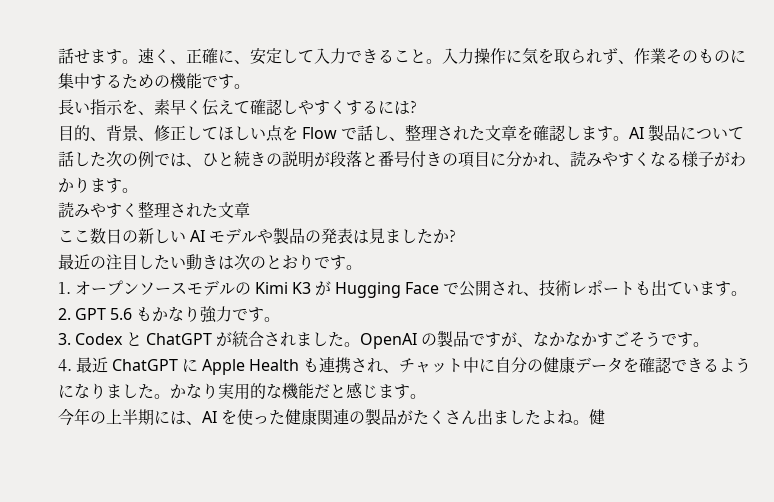話せます。速く、正確に、安定して入力できること。入力操作に気を取られず、作業そのものに集中するための機能です。
長い指示を、素早く伝えて確認しやすくするには?
目的、背景、修正してほしい点を Flow で話し、整理された文章を確認します。AI 製品について話した次の例では、ひと続きの説明が段落と番号付きの項目に分かれ、読みやすくなる様子がわかります。
読みやすく整理された文章
ここ数日の新しい AI モデルや製品の発表は見ましたか?
最近の注目したい動きは次のとおりです。
1. オープンソースモデルの Kimi K3 が Hugging Face で公開され、技術レポートも出ています。
2. GPT 5.6 もかなり強力です。
3. Codex と ChatGPT が統合されました。OpenAI の製品ですが、なかなかすごそうです。
4. 最近 ChatGPT に Apple Health も連携され、チャット中に自分の健康データを確認できるようになりました。かなり実用的な機能だと感じます。
今年の上半期には、AI を使った健康関連の製品がたくさん出ましたよね。健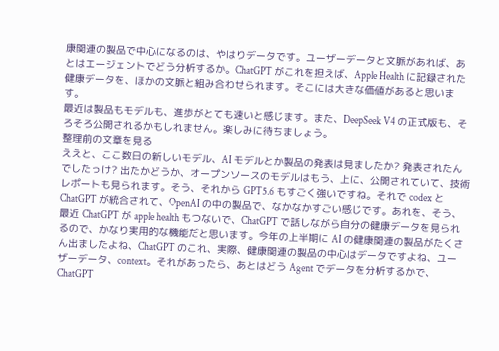康関連の製品で中心になるのは、やはりデータです。ユーザーデータと文脈があれば、あとはエージェントでどう分析するか。ChatGPT がこれを担えば、Apple Health に記録された健康データを、ほかの文脈と組み合わせられます。そこには大きな価値があると思います。
最近は製品もモデルも、進歩がとても速いと感じます。また、DeepSeek V4 の正式版も、そろそろ公開されるかもしれません。楽しみに待ちましょう。
整理前の文章を見る
ええと、ここ数日の新しいモデル、AI モデルとか製品の発表は見ましたか? 発表されたんでしたっけ? 出たかどうか、オープンソースのモデルはもう、上に、公開されていて、技術レポートも見られます。そう、それから GPT5.6 もすごく強いですね。それで codex と ChatGPT が統合されて、OpenAI の中の製品で、なかなかすごい感じです。あれを、そう、最近 ChatGPT が apple health もつないで、ChatGPT で話しながら自分の健康データを見られるので、かなり実用的な機能だと思います。今年の上半期に AI の健康関連の製品がたくさん出ましたよね、ChatGPT のこれ、実際、健康関連の製品の中心はデータですよね、ユーザーデータ、context。それがあったら、あとはどう Agent でデータを分析するかで、ChatGPT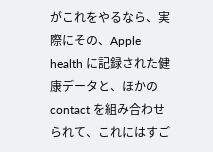がこれをやるなら、実際にその、Apple health に記録された健康データと、ほかの contact を組み合わせられて、これにはすご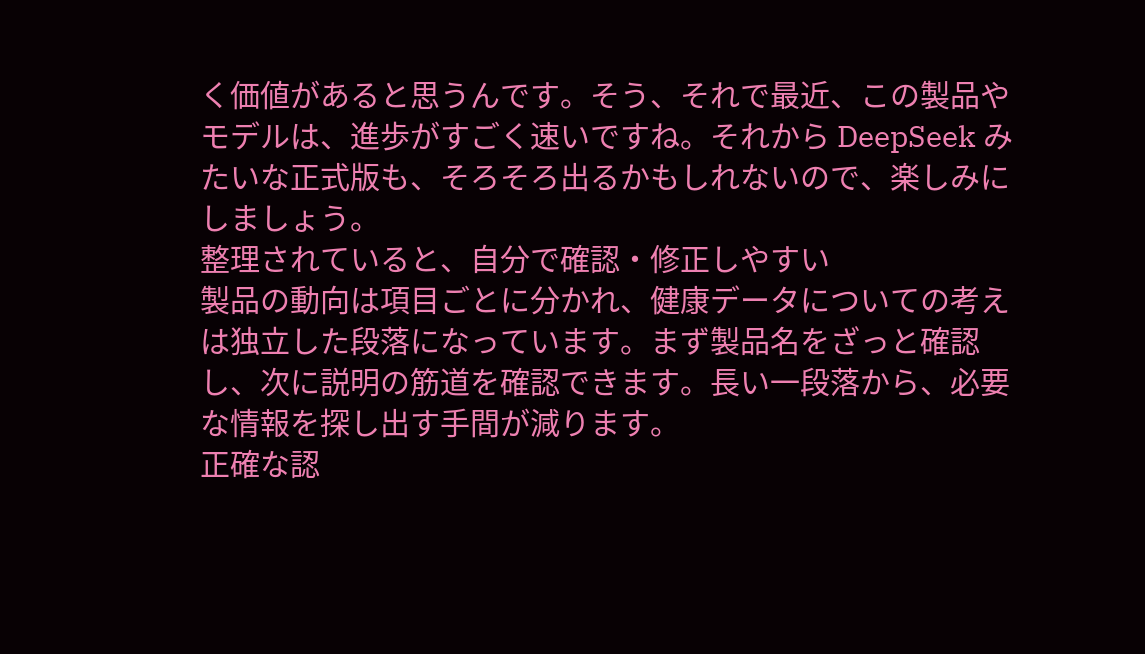く価値があると思うんです。そう、それで最近、この製品やモデルは、進歩がすごく速いですね。それから DeepSeek みたいな正式版も、そろそろ出るかもしれないので、楽しみにしましょう。
整理されていると、自分で確認・修正しやすい
製品の動向は項目ごとに分かれ、健康データについての考えは独立した段落になっています。まず製品名をざっと確認し、次に説明の筋道を確認できます。長い一段落から、必要な情報を探し出す手間が減ります。
正確な認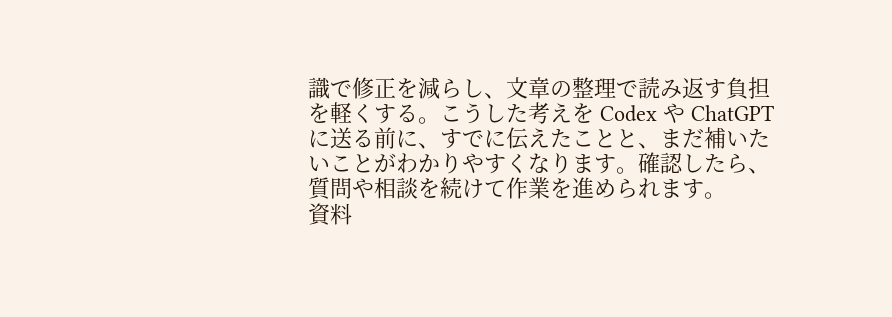識で修正を減らし、文章の整理で読み返す負担を軽くする。こうした考えを Codex や ChatGPT に送る前に、すでに伝えたことと、まだ補いたいことがわかりやすくなります。確認したら、質問や相談を続けて作業を進められます。
資料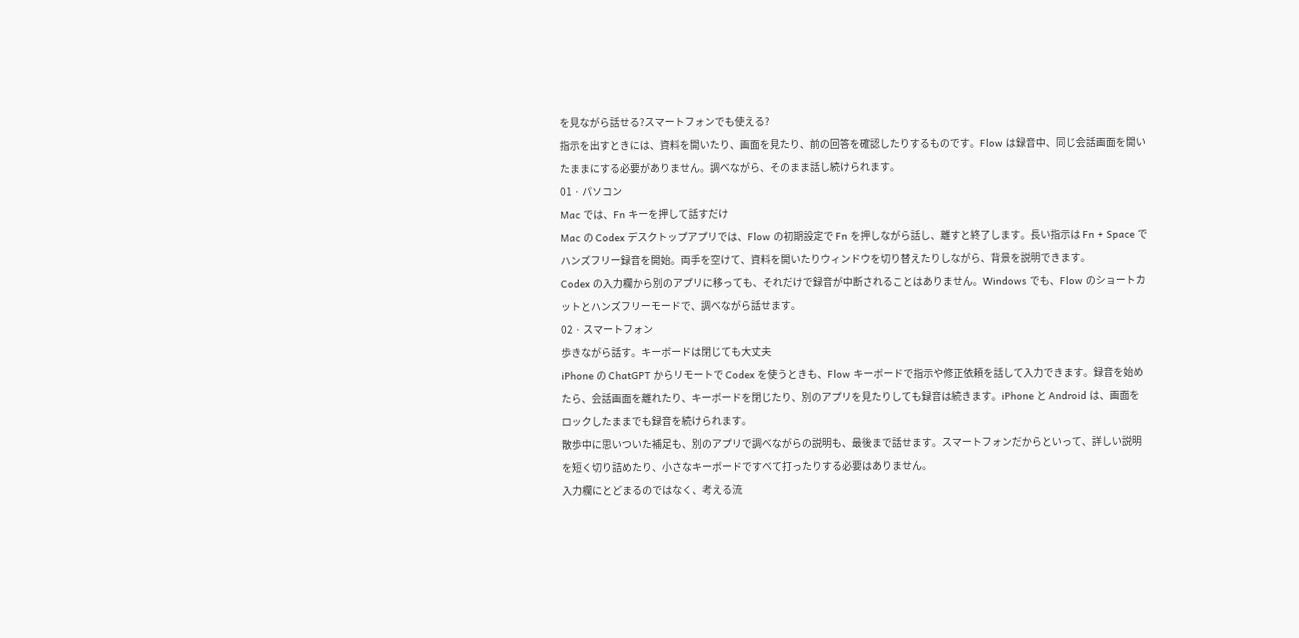を見ながら話せる?スマートフォンでも使える?
指示を出すときには、資料を開いたり、画面を見たり、前の回答を確認したりするものです。Flow は録音中、同じ会話画面を開いたままにする必要がありません。調べながら、そのまま話し続けられます。
01 · パソコン
Mac では、Fn キーを押して話すだけ
Mac の Codex デスクトップアプリでは、Flow の初期設定で Fn を押しながら話し、離すと終了します。長い指示は Fn + Space でハンズフリー録音を開始。両手を空けて、資料を開いたりウィンドウを切り替えたりしながら、背景を説明できます。
Codex の入力欄から別のアプリに移っても、それだけで録音が中断されることはありません。Windows でも、Flow のショートカットとハンズフリーモードで、調べながら話せます。
02 · スマートフォン
歩きながら話す。キーボードは閉じても大丈夫
iPhone の ChatGPT からリモートで Codex を使うときも、Flow キーボードで指示や修正依頼を話して入力できます。録音を始めたら、会話画面を離れたり、キーボードを閉じたり、別のアプリを見たりしても録音は続きます。iPhone と Android は、画面をロックしたままでも録音を続けられます。
散歩中に思いついた補足も、別のアプリで調べながらの説明も、最後まで話せます。スマートフォンだからといって、詳しい説明を短く切り詰めたり、小さなキーボードですべて打ったりする必要はありません。
入力欄にとどまるのではなく、考える流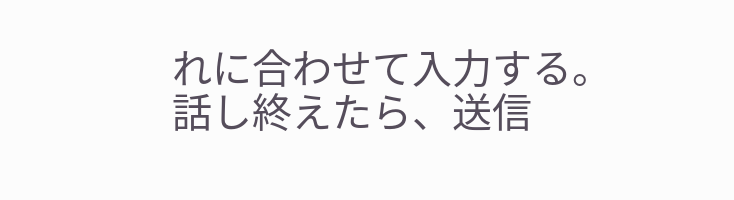れに合わせて入力する。話し終えたら、送信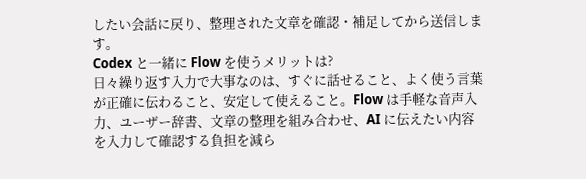したい会話に戻り、整理された文章を確認・補足してから送信します。
Codex と一緒に Flow を使うメリットは?
日々繰り返す入力で大事なのは、すぐに話せること、よく使う言葉が正確に伝わること、安定して使えること。Flow は手軽な音声入力、ユーザー辞書、文章の整理を組み合わせ、AI に伝えたい内容を入力して確認する負担を減ら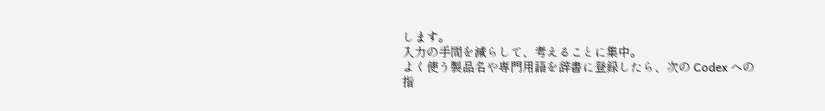します。
入力の手間を減らして、考えることに集中。
よく使う製品名や専門用語を辞書に登録したら、次の Codex への指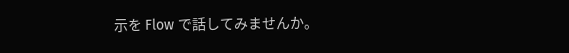示を Flow で話してみませんか。